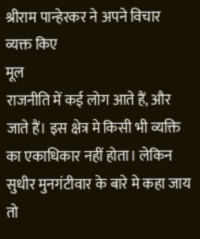श्रीराम पान्हेरकर ने अपने विचार व्यक्त किए
मूल
राजनीति में कई लोग आते हैं, और जाते हैं। इस क्षेत्र मे किसी भी व्यक्ति का एकाधिकार नहीं होता। लेकिन सुधीर मुनगंटीवार के बारे मे कहा जाय तो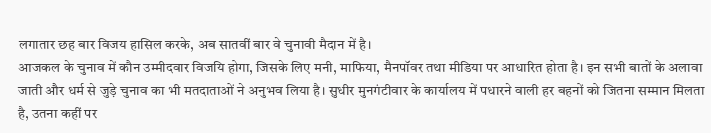लगातार छह बार विजय हासिल करके, अब सातवीं बार वे चुनावी मैदान में है।
आजकल के चुनाव में कौन उम्मीदवार विजयि होगा, जिसके लिए मनी, माफिया, मैनपॉवर तथा मीडिया पर आधारित होता है। इन सभी बातों के अलावा जाती और धर्म से जुड़े चुनाव का भी मतदाताओं ने अनुभव लिया है। सुधीर मुनगंटीवार के कार्यालय में पधारने वाली हर बहनों को जितना सम्मान मिलता है, उतना कहीं पर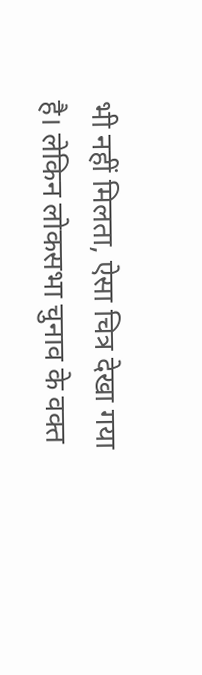भी नहीं मिलता, ऐसा चित्र देखा गया है। लेकिन लोकसभा चुनाव के वक्त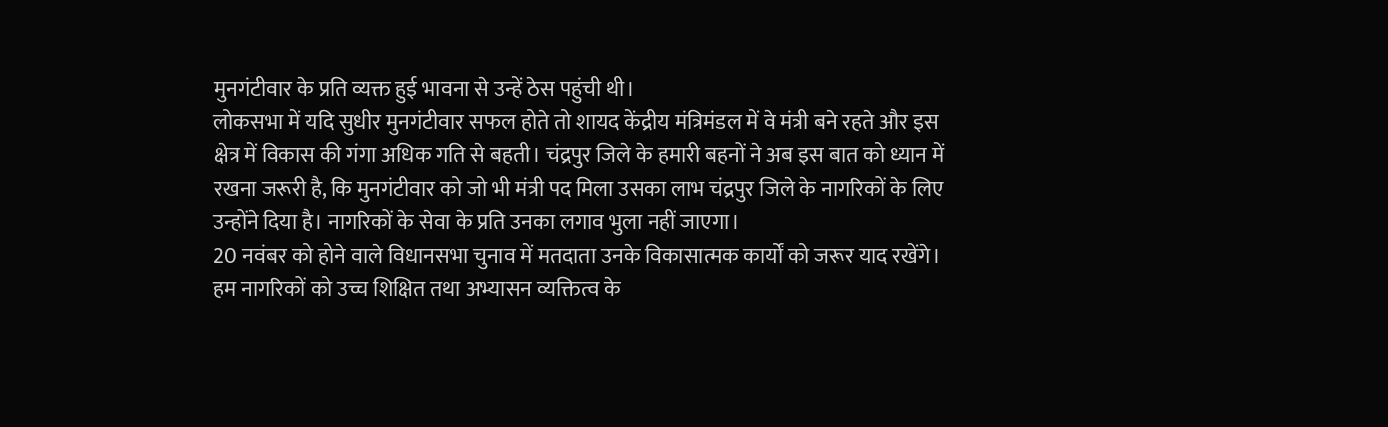मुनगंटीवार के प्रति व्यक्त हुई भावना से उन्हें ठेस पहुंची थी।
लोकसभा में यदि सुधीर मुनगंटीवार सफल होते तो शायद केंद्रीय मंत्रिमंडल में वे मंत्री बने रहते और इस क्षेत्र में विकास की गंगा अधिक गति से बहती। चंद्रपुर जिले के हमारी बहनों ने अब इस बात को ध्यान में रखना जरूरी है, कि मुनगंटीवार को जो भी मंत्री पद मिला उसका लाभ चंद्रपुर जिले के नागरिकों के लिए उन्होंने दिया है। नागरिकों के सेवा के प्रति उनका लगाव भुला नहीं जाएगा।
20 नवंबर को होने वाले विधानसभा चुनाव में मतदाता उनके विकासात्मक कार्यों को जरूर याद रखेंगे। हम नागरिकों को उच्च शिक्षित तथा अभ्यासन व्यक्तित्व के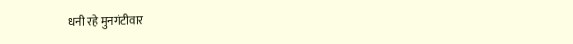धनी रहे मुनगंटीवार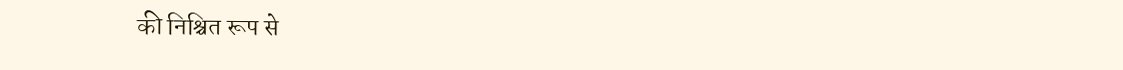की निश्चित रूप से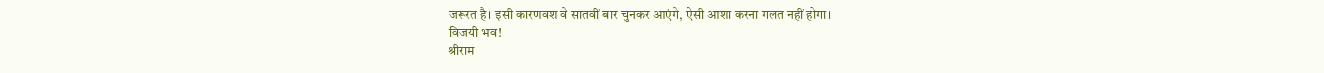जरूरत है। इसी कारणवश वे सातवीं बार चुनकर आएंगे, ऐसी आशा करना गलत नहीं होगा।
विजयी भव!
श्रीराम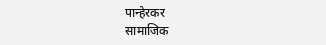पान्हेरकर
सामाजिक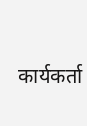कार्यकर्ता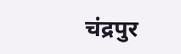चंद्रपुर